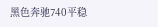黑色奔驰740平稳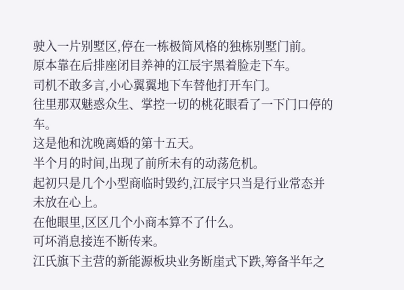驶入一片别墅区,停在一栋极简风格的独栋别墅门前。
原本靠在后排座闭目养神的江辰宇黑着脸走下车。
司机不敢多言,小心翼翼地下车替他打开车门。
往里那双魅惑众生、掌控一切的桃花眼看了一下门口停的车。
这是他和沈晚离婚的第十五天。
半个月的时间,出现了前所未有的动荡危机。
起初只是几个小型商临时毁约,江辰宇只当是行业常态并未放在心上。
在他眼里,区区几个小商本算不了什么。
可坏消息接连不断传来。
江氏旗下主营的新能源板块业务断崖式下跌,筹备半年之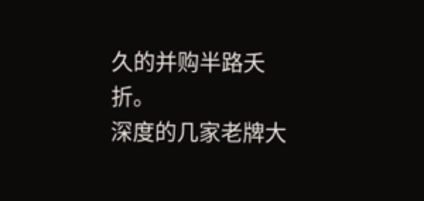久的并购半路夭折。
深度的几家老牌大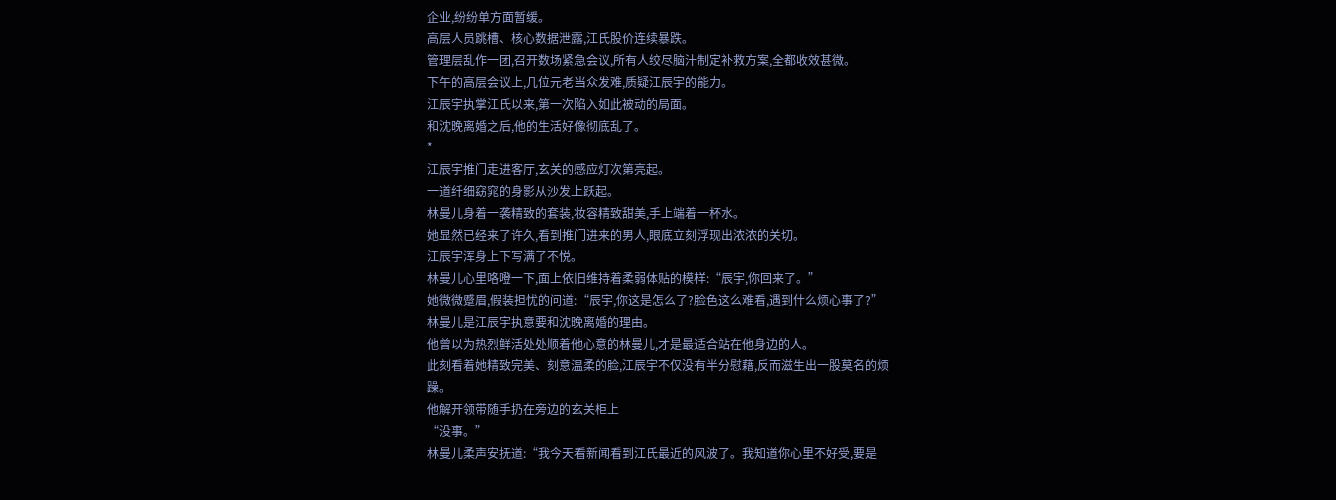企业,纷纷单方面暂缓。
高层人员跳槽、核心数据泄露,江氏股价连续暴跌。
管理层乱作一团,召开数场紧急会议,所有人绞尽脑汁制定补救方案,全都收效甚微。
下午的高层会议上,几位元老当众发难,质疑江辰宇的能力。
江辰宇执掌江氏以来,第一次陷入如此被动的局面。
和沈晚离婚之后,他的生活好像彻底乱了。
*
江辰宇推门走进客厅,玄关的感应灯次第亮起。
一道纤细窈窕的身影从沙发上跃起。
林曼儿身着一袭精致的套装,妆容精致甜美,手上端着一杯水。
她显然已经来了许久,看到推门进来的男人,眼底立刻浮现出浓浓的关切。
江辰宇浑身上下写满了不悦。
林曼儿心里咯噔一下,面上依旧维持着柔弱体贴的模样:“辰宇,你回来了。”
她微微蹙眉,假装担忧的问道:“辰宇,你这是怎么了?脸色这么难看,遇到什么烦心事了?”
林曼儿是江辰宇执意要和沈晚离婚的理由。
他曾以为热烈鲜活处处顺着他心意的林曼儿,才是最适合站在他身边的人。
此刻看着她精致完美、刻意温柔的脸,江辰宇不仅没有半分慰藉,反而滋生出一股莫名的烦
躁。
他解开领带随手扔在旁边的玄关柜上
“没事。”
林曼儿柔声安抚道:“我今天看新闻看到江氏最近的风波了。我知道你心里不好受,要是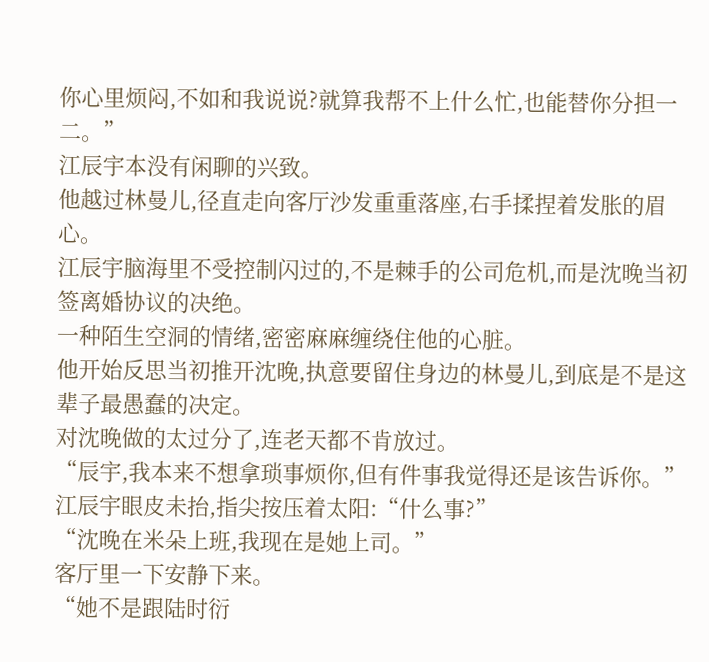你心里烦闷,不如和我说说?就算我帮不上什么忙,也能替你分担一二。”
江辰宇本没有闲聊的兴致。
他越过林曼儿,径直走向客厅沙发重重落座,右手揉捏着发胀的眉心。
江辰宇脑海里不受控制闪过的,不是棘手的公司危机,而是沈晚当初签离婚协议的决绝。
一种陌生空洞的情绪,密密麻麻缠绕住他的心脏。
他开始反思当初推开沈晚,执意要留住身边的林曼儿,到底是不是这辈子最愚蠢的决定。
对沈晚做的太过分了,连老天都不肯放过。
“辰宇,我本来不想拿琐事烦你,但有件事我觉得还是该告诉你。”
江辰宇眼皮未抬,指尖按压着太阳:“什么事?”
“沈晚在米朵上班,我现在是她上司。”
客厅里一下安静下来。
“她不是跟陆时衍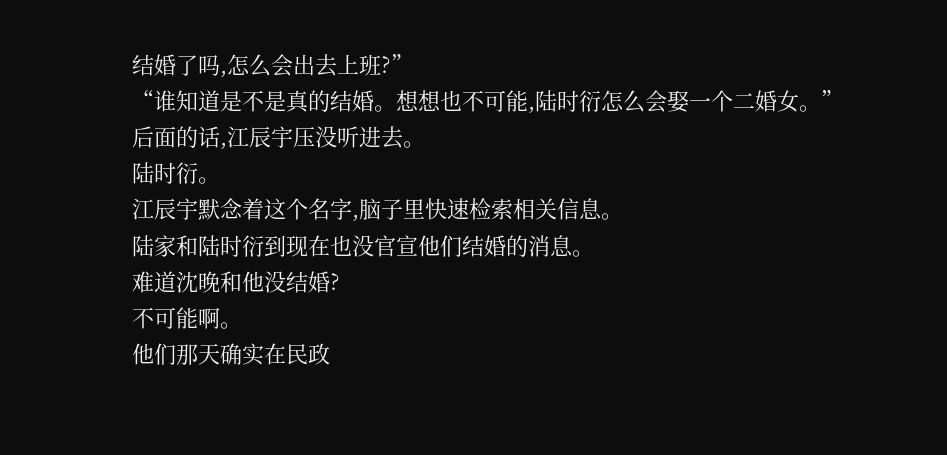结婚了吗,怎么会出去上班?”
“谁知道是不是真的结婚。想想也不可能,陆时衍怎么会娶一个二婚女。”
后面的话,江辰宇压没听进去。
陆时衍。
江辰宇默念着这个名字,脑子里快速检索相关信息。
陆家和陆时衍到现在也没官宣他们结婚的消息。
难道沈晚和他没结婚?
不可能啊。
他们那天确实在民政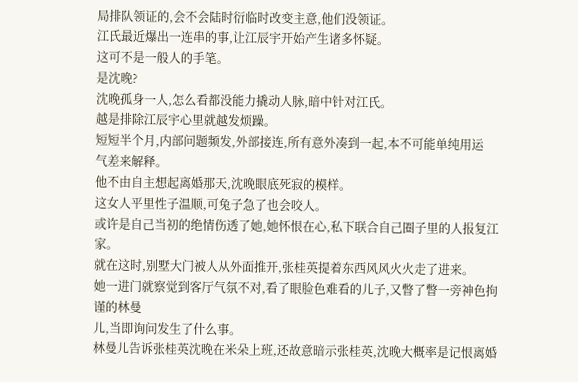局排队领证的,会不会陆时衍临时改变主意,他们没领证。
江氏最近爆出一连串的事,让江辰宇开始产生诸多怀疑。
这可不是一般人的手笔。
是沈晚?
沈晚孤身一人,怎么看都没能力撬动人脉,暗中针对江氏。
越是排除江辰宇心里就越发烦躁。
短短半个月,内部问题频发,外部接连,所有意外凑到一起,本不可能单纯用运
气差来解释。
他不由自主想起离婚那天,沈晚眼底死寂的模样。
这女人平里性子温顺,可兔子急了也会咬人。
或许是自己当初的绝情伤透了她,她怀恨在心,私下联合自己圈子里的人报复江家。
就在这时,别墅大门被人从外面推开,张桂英提着东西风风火火走了进来。
她一进门就察觉到客厅气氛不对,看了眼脸色难看的儿子,又瞥了瞥一旁神色拘谨的林曼
儿,当即询问发生了什么事。
林曼儿告诉张桂英沈晚在米朵上班,还故意暗示张桂英,沈晚大概率是记恨离婚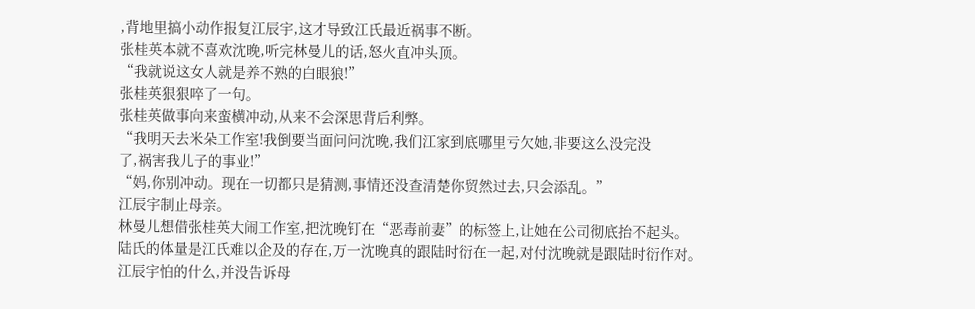,背地里搞小动作报复江辰宇,这才导致江氏最近祸事不断。
张桂英本就不喜欢沈晚,听完林曼儿的话,怒火直冲头顶。
“我就说这女人就是养不熟的白眼狼!”
张桂英狠狠啐了一句。
张桂英做事向来蛮横冲动,从来不会深思背后利弊。
“我明天去米朵工作室!我倒要当面问问沈晚,我们江家到底哪里亏欠她,非要这么没完没
了,祸害我儿子的事业!”
“妈,你别冲动。现在一切都只是猜测,事情还没查清楚你贸然过去,只会添乱。”
江辰宇制止母亲。
林曼儿想借张桂英大闹工作室,把沈晚钉在“恶毒前妻”的标签上,让她在公司彻底抬不起头。
陆氏的体量是江氏难以企及的存在,万一沈晚真的跟陆时衍在一起,对付沈晚就是跟陆时衍作对。
江辰宇怕的什么,并没告诉母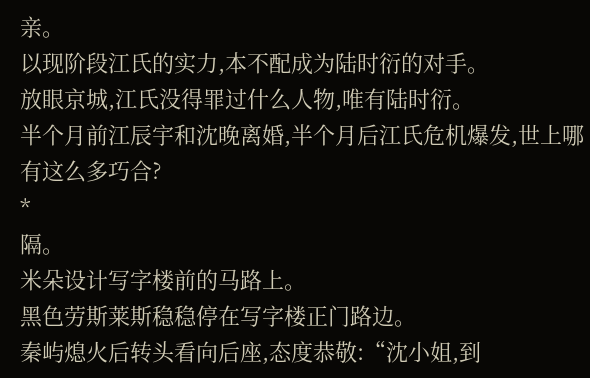亲。
以现阶段江氏的实力,本不配成为陆时衍的对手。
放眼京城,江氏没得罪过什么人物,唯有陆时衍。
半个月前江辰宇和沈晚离婚,半个月后江氏危机爆发,世上哪有这么多巧合?
*
隔。
米朵设计写字楼前的马路上。
黑色劳斯莱斯稳稳停在写字楼正门路边。
秦屿熄火后转头看向后座,态度恭敬:“沈小姐,到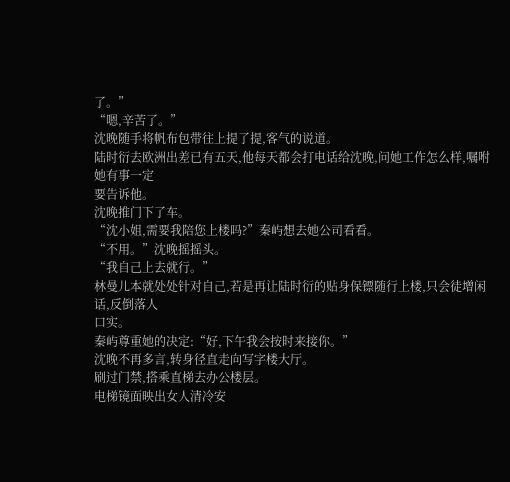了。”
“嗯,辛苦了。”
沈晚随手将帆布包带往上提了提,客气的说道。
陆时衍去欧洲出差已有五天,他每天都会打电话给沈晚,问她工作怎么样,嘱咐她有事一定
要告诉他。
沈晚推门下了车。
“沈小姐,需要我陪您上楼吗?”秦屿想去她公司看看。
“不用。”沈晚摇摇头。
“我自己上去就行。”
林曼儿本就处处针对自己,若是再让陆时衍的贴身保镖随行上楼,只会徒增闲话,反倒落人
口实。
秦屿尊重她的决定:“好,下午我会按时来接你。”
沈晚不再多言,转身径直走向写字楼大厅。
刷过门禁,搭乘直梯去办公楼层。
电梯镜面映出女人清冷安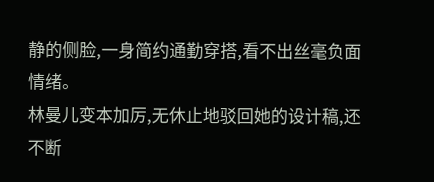静的侧脸,一身简约通勤穿搭,看不出丝毫负面情绪。
林曼儿变本加厉,无休止地驳回她的设计稿,还不断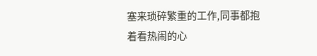塞来琐碎繁重的工作,同事都抱
着看热闹的心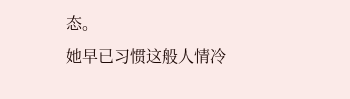态。
她早已习惯这般人情冷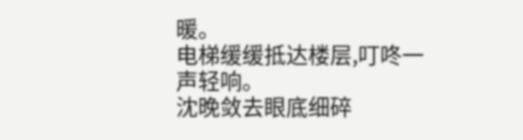暖。
电梯缓缓抵达楼层,叮咚一声轻响。
沈晚敛去眼底细碎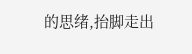的思绪,抬脚走出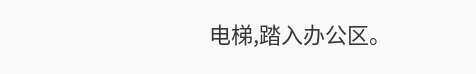电梯,踏入办公区。